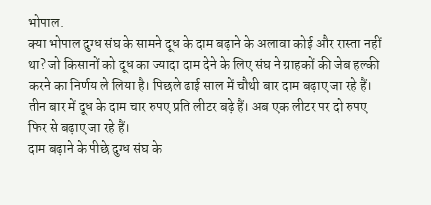भोपाल.
क्या भोपाल दुग्ध संघ के सामने दूध के दाम बढ़ाने के अलावा कोई और रास्ता नहीं था? जो किसानों को दूध का ज्यादा दाम देने के लिए संघ ने ग्राहकों की जेब हल्की करने का निर्णय ले लिया है। पिछले ढाई साल में चौथी बार दाम बढ़ाए जा रहे हैं। तीन बार में दूध के दाम चार रुपए प्रति लीटर बढ़े हैं। अब एक लीटर पर दो रुपए फिर से बढ़ाए जा रहे हैं।
दाम बढ़ाने के पीछे दुग्ध संघ के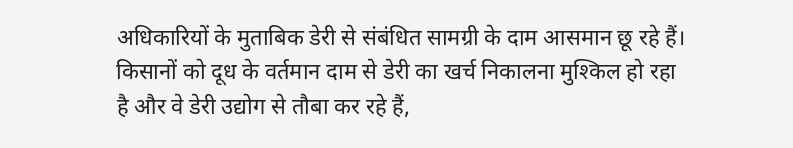अधिकारियों के मुताबिक डेरी से संबंधित सामग्री के दाम आसमान छू रहे हैं। किसानों को दूध के वर्तमान दाम से डेरी का खर्च निकालना मुश्किल हो रहा है और वे डेरी उद्योग से तौबा कर रहे हैं,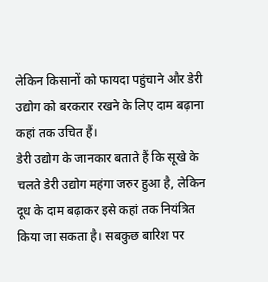लेकिन किसानों को फायदा पहुंचाने और डेरी उद्योग को बरकरार रखने के लिए दाम बढ़ाना कहां तक उचित हैं।
डेरी उद्योग के जानकार बताते हैं कि सूखे के चलते डेरी उद्योग महंगा जरुर हुआ है, लेकिन दूध के दाम बढ़ाकर इसे कहां तक नियंत्रित किया जा सकता है। सबकुछ बारिश पर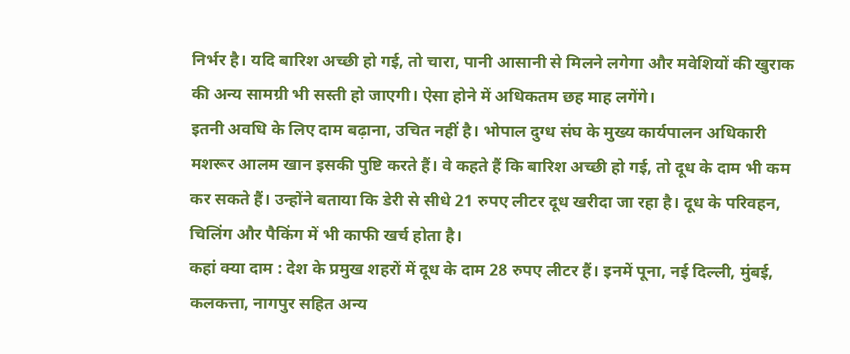निर्भर है। यदि बारिश अच्छी हो गई, तो चारा, पानी आसानी से मिलने लगेगा और मवेशियों की खुराक की अन्य सामग्री भी सस्ती हो जाएगी। ऐसा होने में अधिकतम छह माह लगेंगे।
इतनी अवधि के लिए दाम बढ़ाना, उचित नहीं है। भोपाल दुग्ध संघ के मुख्य कार्यपालन अधिकारी मशरूर आलम खान इसकी पुष्टि करते हैं। वे कहते हैं कि बारिश अच्छी हो गई, तो दूध के दाम भी कम कर सकते हैं। उन्होंने बताया कि डेरी से सीधे 21 रुपए लीटर दूध खरीदा जा रहा है। दूध के परिवहन, चिलिंग और पैकिंग में भी काफी खर्च होता है।
कहां क्या दाम : देश के प्रमुख शहरों में दूध के दाम 28 रुपए लीटर हैं। इनमें पूना, नई दिल्ली, मुंबई, कलकत्ता, नागपुर सहित अन्य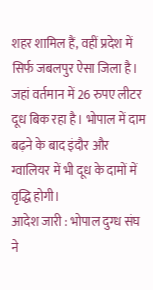शहर शामिल हैं, वहीं प्रदेश में सिर्फ जबलपुर ऐसा जिला है। जहां वर्तमान में 26 रुपए लीटर दूध बिक रहा है। भोपाल में दाम बढ़ने के बाद इंदौर और ग्वालियर में भी दूध के दामों में वृद्धि होगी।
आदेश जारी : भोपाल दुग्ध संघ ने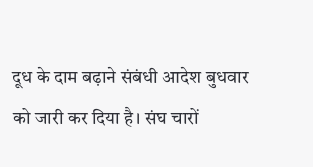दूध के दाम बढ़ाने संबंधी आदेश बुधवार को जारी कर दिया है। संघ चारों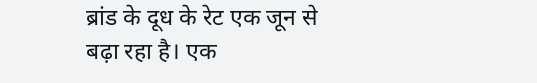ब्रांड के दूध के रेट एक जून से बढ़ा रहा है। एक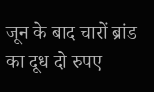जून के बाद चारों ब्रांड का दूध दो रुपए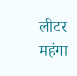लीटर महंगा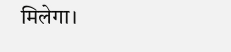मिलेगा।